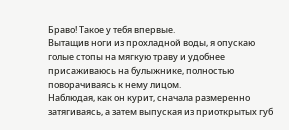Браво! Такое у тебя впервые.
Вытащив ноги из прохладной воды, я опускаю голые стопы на мягкую траву и удобнее присаживаюсь на булыжнике, полностью поворачиваясь к нему лицом.
Наблюдая, как он курит, сначала размеренно затягиваясь, а затем выпуская из приоткрытых губ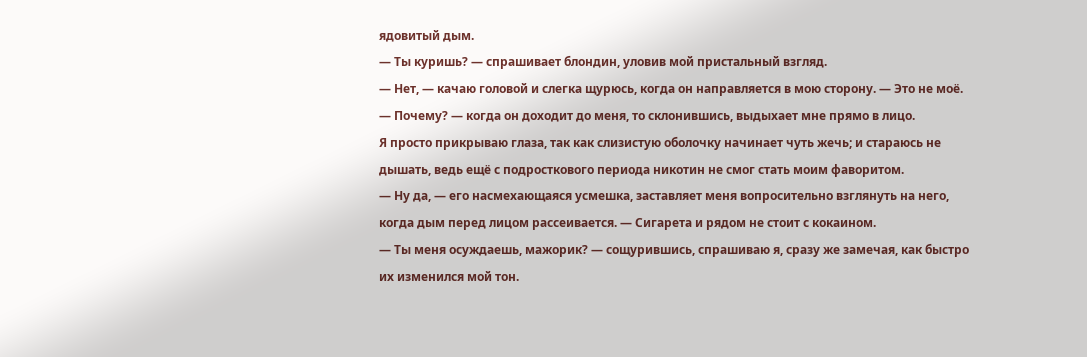ядовитый дым.
— Ты куришь? — спрашивает блондин, уловив мой пристальный взгляд.
— Нет, — качаю головой и слегка щурюсь, когда он направляется в мою сторону. — Это не моё.
— Почему? — когда он доходит до меня, то склонившись, выдыхает мне прямо в лицо.
Я просто прикрываю глаза, так как слизистую оболочку начинает чуть жечь; и стараюсь не дышать, ведь ещё с подросткового периода никотин не смог стать моим фаворитом.
— Ну да, — его насмехающаяся усмешка, заставляет меня вопросительно взглянуть на него, когда дым перед лицом рассеивается. — Сигарета и рядом не стоит с кокаином.
— Ты меня осуждаешь, мажорик? — сощурившись, спрашиваю я, сразу же замечая, как быстро их изменился мой тон.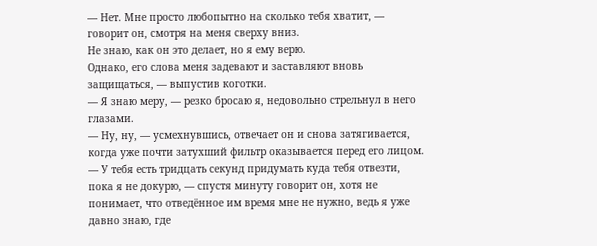— Нет. Мне просто любопытно на сколько тебя хватит, — говорит он, смотря на меня сверху вниз.
Не знаю, как он это делает, но я ему верю.
Однако, его слова меня задевают и заставляют вновь защищаться, — выпустив коготки.
— Я знаю меру, — резко бросаю я, недовольно стрельнул в него глазами.
— Ну, ну, — усмехнувшись, отвечает он и снова затягивается, когда уже почти затухший фильтр оказывается перед его лицом.
— У тебя есть тридцать секунд придумать куда тебя отвезти, пока я не докурю, — спустя минуту говорит он, хотя не понимает, что отведённое им время мне не нужно, ведь я уже давно знаю, где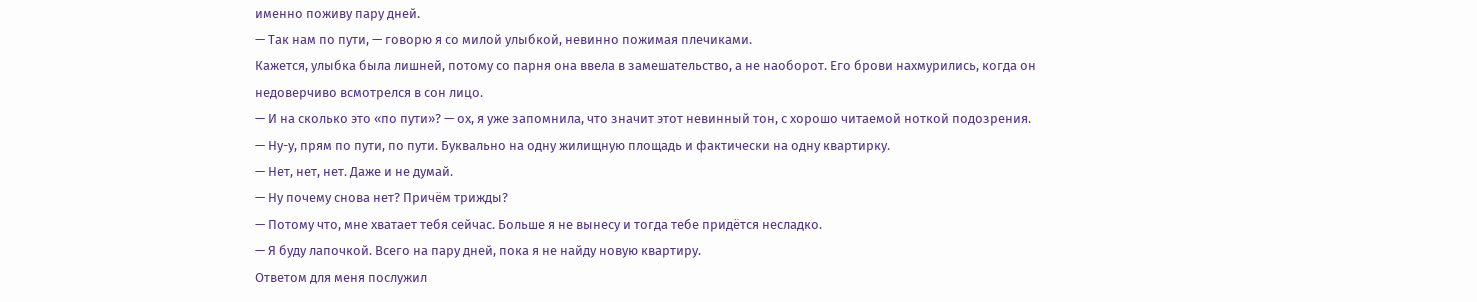именно поживу пару дней.
— Так нам по пути, — говорю я со милой улыбкой, невинно пожимая плечиками.
Кажется, улыбка была лишней, потому со парня она ввела в замешательство, а не наоборот. Его брови нахмурились, когда он недоверчиво всмотрелся в сон лицо.
— И на сколько это «по пути»? — ох, я уже запомнила, что значит этот невинный тон, с хорошо читаемой ноткой подозрения.
— Ну-у, прям по пути, по пути. Буквально на одну жилищную площадь и фактически на одну квартирку.
— Нет, нет, нет. Даже и не думай.
— Ну почему снова нет? Причём трижды?
— Потому что, мне хватает тебя сейчас. Больше я не вынесу и тогда тебе придётся несладко.
— Я буду лапочкой. Всего на пару дней, пока я не найду новую квартиру.
Ответом для меня послужил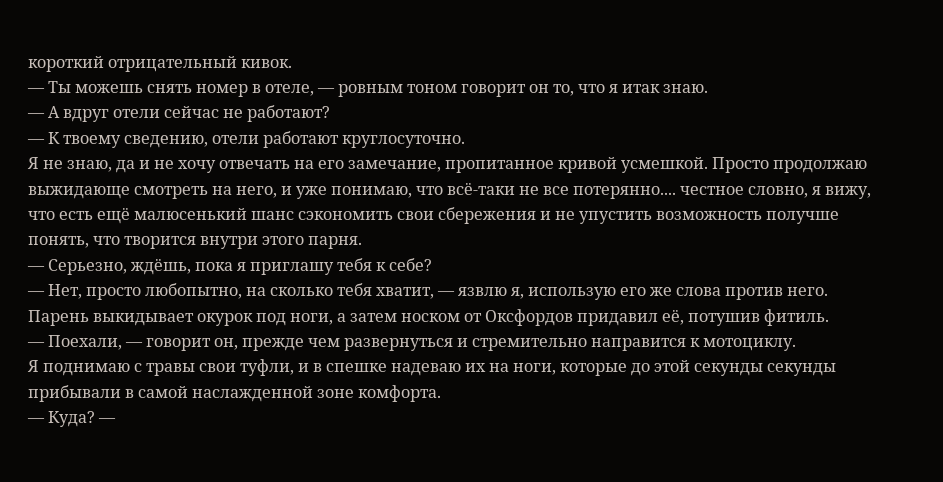короткий отрицательный кивок.
— Ты можешь снять номер в отеле, — ровным тоном говорит он то, что я итак знаю.
— А вдруг отели сейчас не работают?
— К твоему сведению, отели работают круглосуточно.
Я не знаю, да и не хочу отвечать на его замечание, пропитанное кривой усмешкой. Просто продолжаю выжидающе смотреть на него, и уже понимаю, что всё-таки не все потерянно.... честное словно, я вижу, что есть ещё малюсенький шанс сэкономить свои сбережения и не упустить возможность получше понять, что творится внутри этого парня.
— Серьезно, ждёшь, пока я приглашу тебя к себе?
— Нет, просто любопытно, на сколько тебя хватит, — язвлю я, использую его же слова против него.
Парень выкидывает окурок под ноги, а затем носком от Оксфордов придавил её, потушив фитиль.
— Поехали, — говорит он, прежде чем развернуться и стремительно направится к мотоциклу.
Я поднимаю с травы свои туфли, и в спешке надеваю их на ноги, которые до этой секунды секунды прибывали в самой наслажденной зоне комфорта.
— Куда? —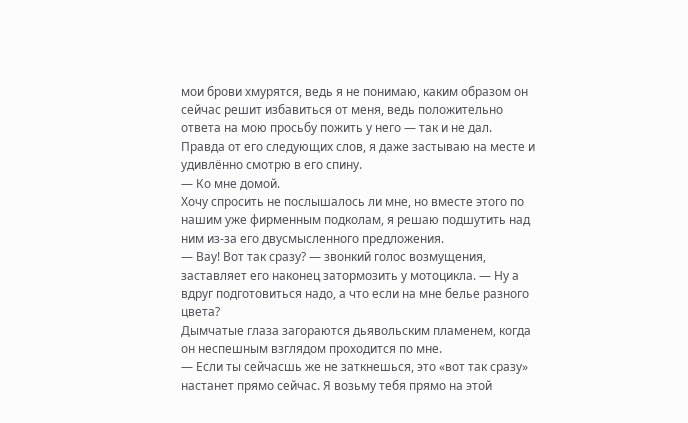мои брови хмурятся, ведь я не понимаю, каким образом он сейчас решит избавиться от меня, ведь положительно ответа на мою просьбу пожить у него — так и не дал.
Правда от его следующих слов, я даже застываю на месте и удивлённо смотрю в его спину.
— Ко мне домой.
Хочу спросить не послышалось ли мне, но вместе этого по нашим уже фирменным подколам, я решаю подшутить над ним из-за его двусмысленного предложения.
— Вау! Вот так сразу? — звонкий голос возмущения, заставляет его наконец затормозить у мотоцикла. — Ну а вдруг подготовиться надо, а что если на мне белье разного цвета?
Дымчатые глаза загораются дьявольским пламенем, когда он неспешным взглядом проходится по мне.
— Если ты сейчасшь же не заткнешься, это «вот так сразу» настанет прямо сейчас. Я возьму тебя прямо на этой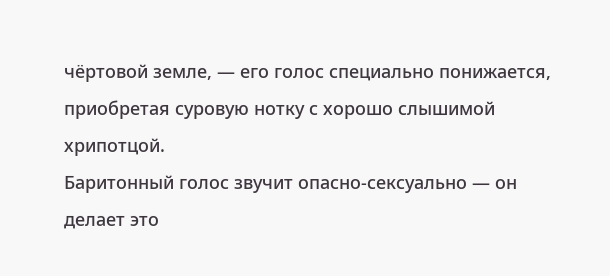чёртовой земле, — его голос специально понижается, приобретая суровую нотку с хорошо слышимой хрипотцой.
Баритонный голос звучит опасно-сексуально — он делает это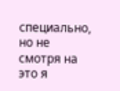специально, но не смотря на это я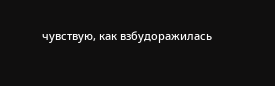чувствую, как взбудоражилась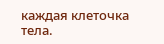каждая клеточка тела.